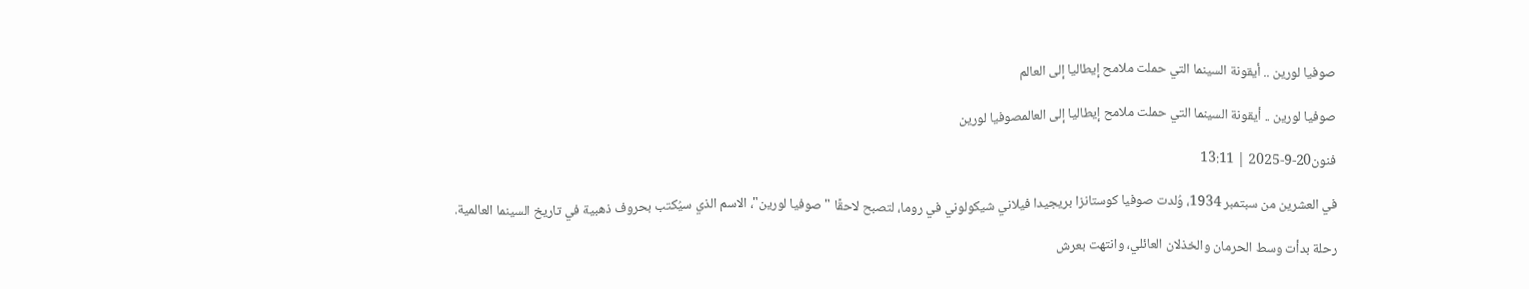صوفيا لورين .. أيقونة السينما التي حملت ملامح إيطاليا إلى العالم

صوفيا لورين .. أيقونة السينما التي حملت ملامح إيطاليا إلى العالمصوفيا لورين

فنون20-9-2025 | 13:11

في العشرين من سبتمبر 1934، وُلدت صوفيا كوستانزا بريجيدا فيلاني شيكولوني في روما، لتصبح لاحقًا "صوفيا لورين"، الاسم الذي سيُكتب بحروف ذهبية في تاريخ السينما العالمية.

رحلة بدأت وسط الحرمان والخذلان العائلي، وانتهت بعرش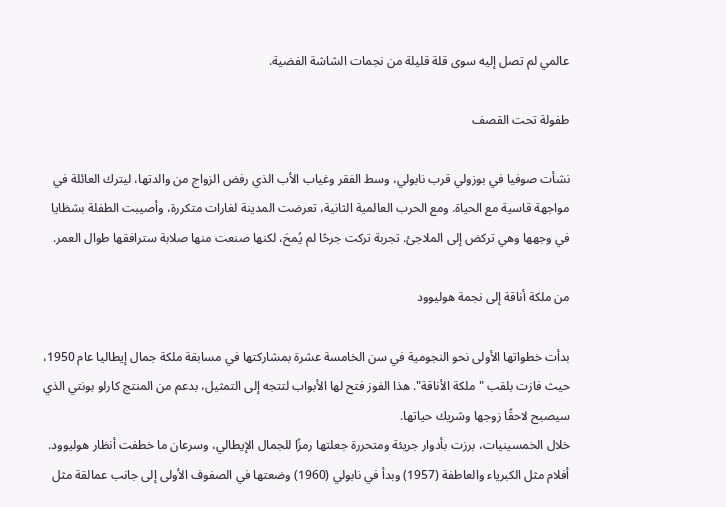عالمي لم تصل إليه سوى قلة قليلة من نجمات الشاشة الفضية.

طفولة تحت القصف

نشأت صوفيا في بوزولي قرب نابولي، وسط الفقر وغياب الأب الذي رفض الزواج من والدتها، ليترك العائلة في مواجهة قاسية مع الحياة. ومع الحرب العالمية الثانية، تعرضت المدينة لغارات متكررة، وأصيبت الطفلة بشظايا في وجهها وهي تركض إلى الملاجئ. تجربة تركت جرحًا لم يُمحَ، لكنها صنعت منها صلابة سترافقها طوال العمر.

من ملكة أناقة إلى نجمة هوليوود

بدأت خطواتها الأولى نحو النجومية في سن الخامسة عشرة بمشاركتها في مسابقة ملكة جمال إيطاليا عام 1950، حيث فازت بلقب "ملكة الأناقة". هذا الفوز فتح لها الأبواب لتتجه إلى التمثيل، بدعم من المنتج كارلو بونتي الذي سيصبح لاحقًا زوجها وشريك حياتها.
خلال الخمسينيات، برزت بأدوار جريئة ومتحررة جعلتها رمزًا للجمال الإيطالي، وسرعان ما خطفت أنظار هوليوود. أفلام مثل الكبرياء والعاطفة (1957) وبدأ في نابولي (1960) وضعتها في الصفوف الأولى إلى جانب عمالقة مثل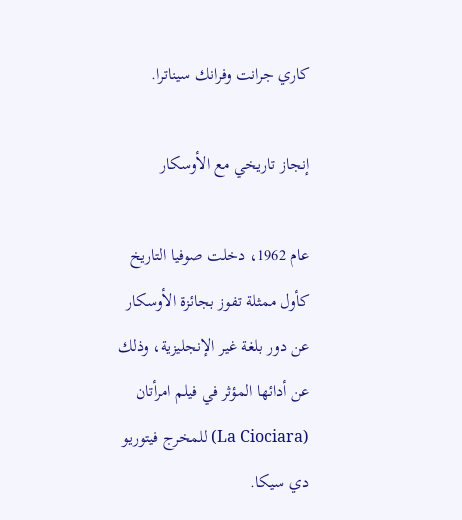كاري جرانت وفرانك سيناترا.

إنجاز تاريخي مع الأوسكار

عام 1962، دخلت صوفيا التاريخ كأول ممثلة تفوز بجائزة الأوسكار عن دور بلغة غير الإنجليزية، وذلك عن أدائها المؤثر في فيلم امرأتان (La Ciociara) للمخرج فيتوريو دي سيكا.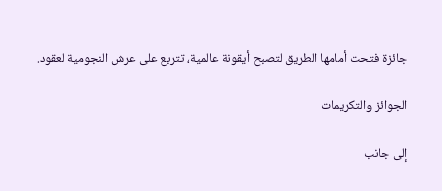جائزة فتحت أمامها الطريق لتصبح أيقونة عالمية، تتربع على عرش النجومية لعقود.

الجوائز والتكريمات

إلى جانب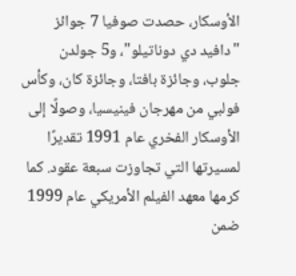الأوسكار، حصدت صوفيا 7 جوائز "دافيد دي دوناتيلو"، و5 جولدن جلوب، وجائزة بافتا، وجائزة كان، وكأس فولبي من مهرجان فينيسيا، وصولًا إلى الأوسكار الفخري عام 1991 تقديرًا لمسيرتها التي تجاوزت سبعة عقود. كما كرمها معهد الفيلم الأمريكي عام 1999 ضمن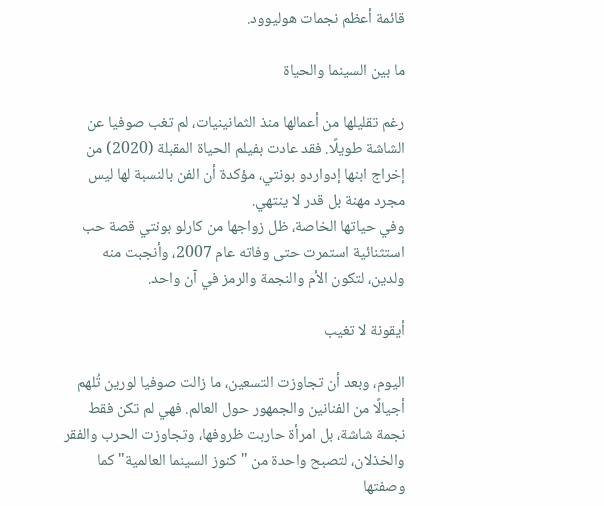قائمة أعظم نجمات هوليوود.

ما بين السينما والحياة

رغم تقليلها من أعمالها منذ الثمانينيات، لم تغب صوفيا عن الشاشة طويلًا. فقد عادت بفيلم الحياة المقبلة (2020) من إخراج ابنها إدواردو بونتي، مؤكدة أن الفن بالنسبة لها ليس مجرد مهنة بل قدر لا ينتهي.
وفي حياتها الخاصة، ظل زواجها من كارلو بونتي قصة حب استثنائية استمرت حتى وفاته عام 2007، وأنجبت منه ولدين، لتكون الأم والنجمة والرمز في آن واحد.

أيقونة لا تغيب

اليوم، وبعد أن تجاوزت التسعين، ما زالت صوفيا لورين تُلهم أجيالًا من الفنانين والجمهور حول العالم. فهي لم تكن فقط نجمة شاشة، بل امرأة حاربت ظروفها، وتجاوزت الحرب والفقر والخذلان، لتصبح واحدة من "كنوز السينما العالمية" كما وصفتها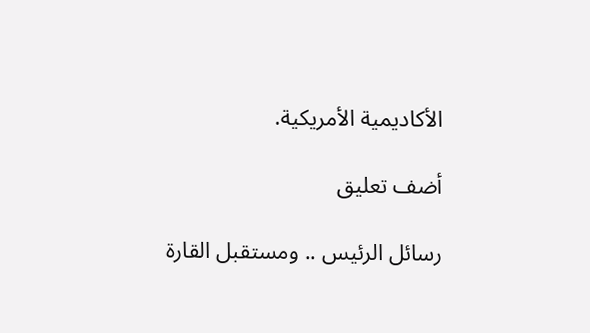الأكاديمية الأمريكية.

أضف تعليق

رسائل الرئيس .. ومستقبل القارة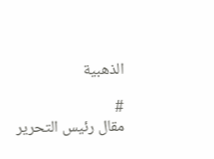الذهبية

#
مقال رئيس التحرير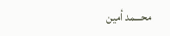محـــمد أمين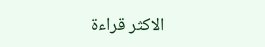الاكثر قراءة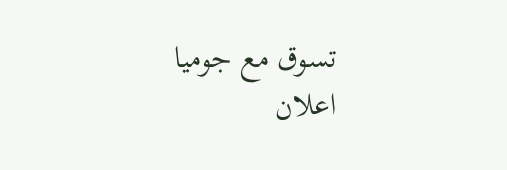تسوق مع جوميا
اعلان